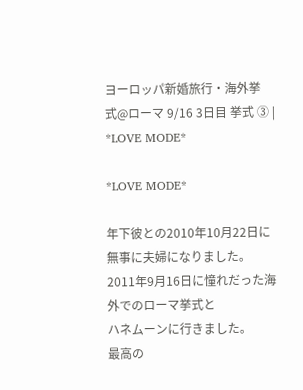ヨーロッパ新婚旅行・海外挙式@ローマ 9/16 3日目 挙式 ③ | *LOVE MODE*

*LOVE MODE*

年下彼との2010年10月22日に無事に夫婦になりました。
2011年9月16日に憧れだった海外でのローマ挙式と
ハネムーンに行きました。
最高の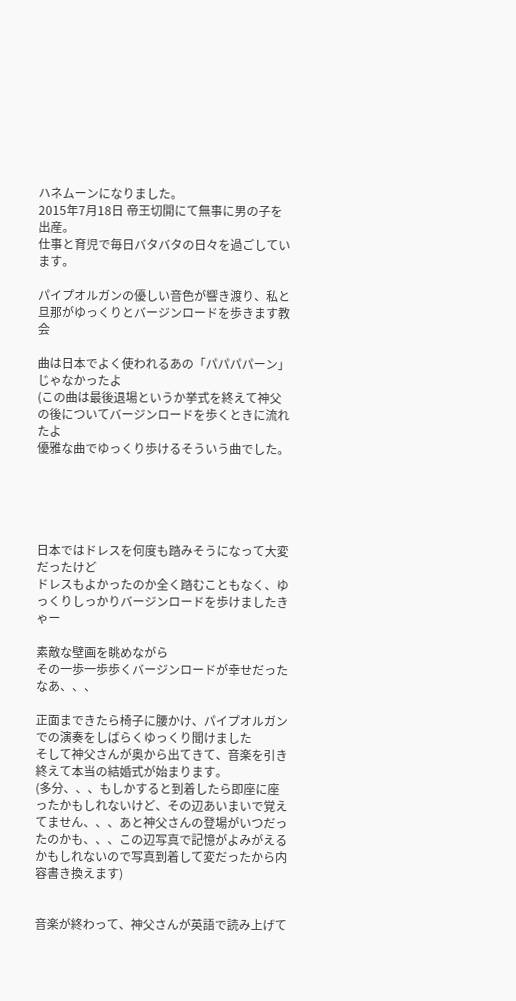ハネムーンになりました。
2015年7月18日 帝王切開にて無事に男の子を出産。
仕事と育児で毎日バタバタの日々を過ごしています。

パイプオルガンの優しい音色が響き渡り、私と旦那がゆっくりとバージンロードを歩きます教会

曲は日本でよく使われるあの「パパパパーン」じゃなかったよ
(この曲は最後退場というか挙式を終えて神父の後についてバージンロードを歩くときに流れたよ
優雅な曲でゆっくり歩けるそういう曲でした。





日本ではドレスを何度も踏みそうになって大変だったけど
ドレスもよかったのか全く踏むこともなく、ゆっくりしっかりバージンロードを歩けましたきゃー

素敵な壁画を眺めながら
その一歩一歩歩くバージンロードが幸せだったなあ、、、

正面まできたら椅子に腰かけ、パイプオルガンでの演奏をしばらくゆっくり聞けました
そして神父さんが奥から出てきて、音楽を引き終えて本当の結婚式が始まります。
(多分、、、もしかすると到着したら即座に座ったかもしれないけど、その辺あいまいで覚えてません、、、あと神父さんの登場がいつだったのかも、、、この辺写真で記憶がよみがえるかもしれないので写真到着して変だったから内容書き換えます)


音楽が終わって、神父さんが英語で読み上げて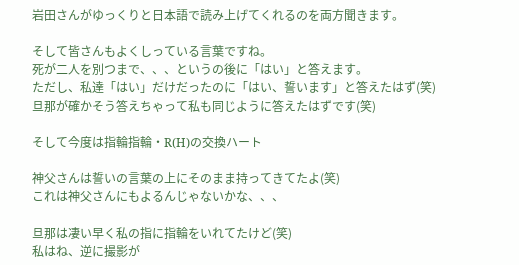岩田さんがゆっくりと日本語で読み上げてくれるのを両方聞きます。

そして皆さんもよくしっている言葉ですね。
死が二人を別つまで、、、というの後に「はい」と答えます。
ただし、私達「はい」だけだったのに「はい、誓います」と答えたはず(笑)
旦那が確かそう答えちゃって私も同じように答えたはずです(笑)

そして今度は指輪指輪・R(H)の交換ハート

神父さんは誓いの言葉の上にそのまま持ってきてたよ(笑)
これは神父さんにもよるんじゃないかな、、、

旦那は凄い早く私の指に指輪をいれてたけど(笑)
私はね、逆に撮影が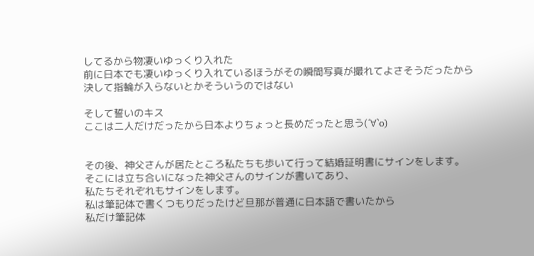してるから物凄いゆっくり入れた
前に日本でも凄いゆっくり入れているほうがその瞬間写真が撮れてよさそうだったから
決して指輪が入らないとかそういうのではない

そして誓いのキス
ここは二人だけだったから日本よりちょっと長めだったと思う(´∀`o)


その後、神父さんが居たところ私たちも歩いて行って結婚証明書にサインをします。
そこには立ち合いになった神父さんのサインが書いてあり、
私たちそれぞれもサインをします。
私は筆記体で書くつもりだったけど旦那が普通に日本語で書いたから
私だけ筆記体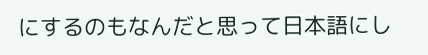にするのもなんだと思って日本語にし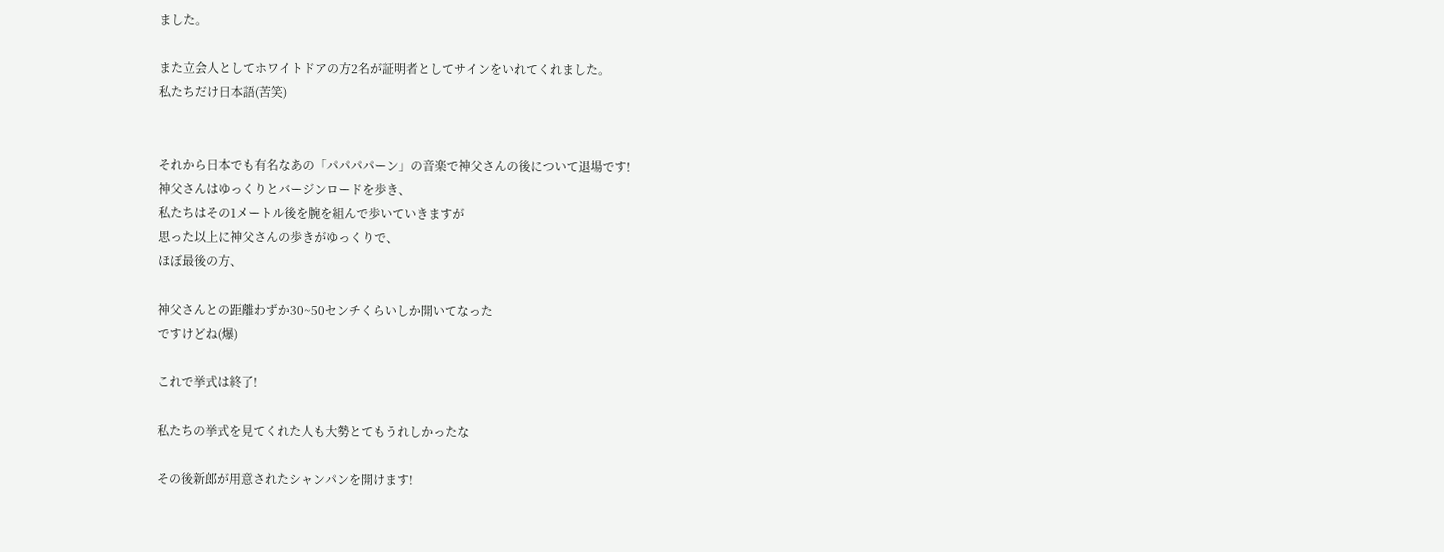ました。

また立会人としてホワイトドアの方2名が証明者としてサインをいれてくれました。
私たちだけ日本語(苦笑)


それから日本でも有名なあの「パパパパーン」の音楽で神父さんの後について退場です!
神父さんはゆっくりとバージンロードを歩き、
私たちはその1メートル後を腕を組んで歩いていきますが
思った以上に神父さんの歩きがゆっくりで、
ほぼ最後の方、

神父さんとの距離わずか30~50センチくらいしか開いてなった
ですけどね(爆)

これで挙式は終了!

私たちの挙式を見てくれた人も大勢とてもうれしかったな

その後新郎が用意されたシャンパンを開けます!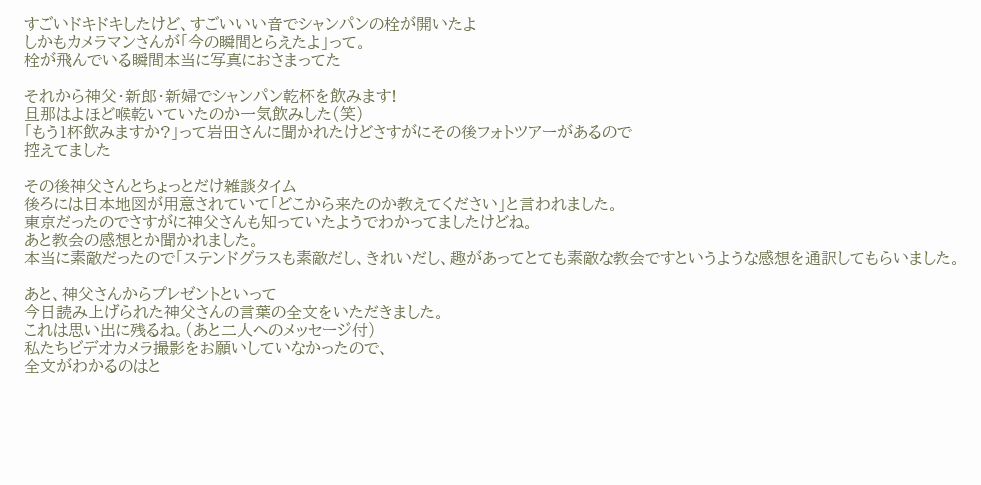すごいドキドキしたけど、すごいいい音でシャンパンの栓が開いたよ
しかもカメラマンさんが「今の瞬間とらえたよ」って。
栓が飛んでいる瞬間本当に写真におさまってた

それから神父・新郎・新婦でシャンパン乾杯を飲みます!
旦那はよほど喉乾いていたのか一気飲みした(笑)
「もう1杯飲みますか?」って岩田さんに聞かれたけどさすがにその後フォトツアーがあるので
控えてました

その後神父さんとちょっとだけ雑談タイム
後ろには日本地図が用意されていて「どこから来たのか教えてください」と言われました。
東京だったのでさすがに神父さんも知っていたようでわかってましたけどね。
あと教会の感想とか聞かれました。
本当に素敵だったので「ステンドグラスも素敵だし、きれいだし、趣があってとても素敵な教会ですというような感想を通訳してもらいました。

あと、神父さんからプレゼントといって
今日読み上げられた神父さんの言葉の全文をいただきました。
これは思い出に残るね。(あと二人へのメッセージ付)
私たちビデオカメラ撮影をお願いしていなかったので、
全文がわかるのはと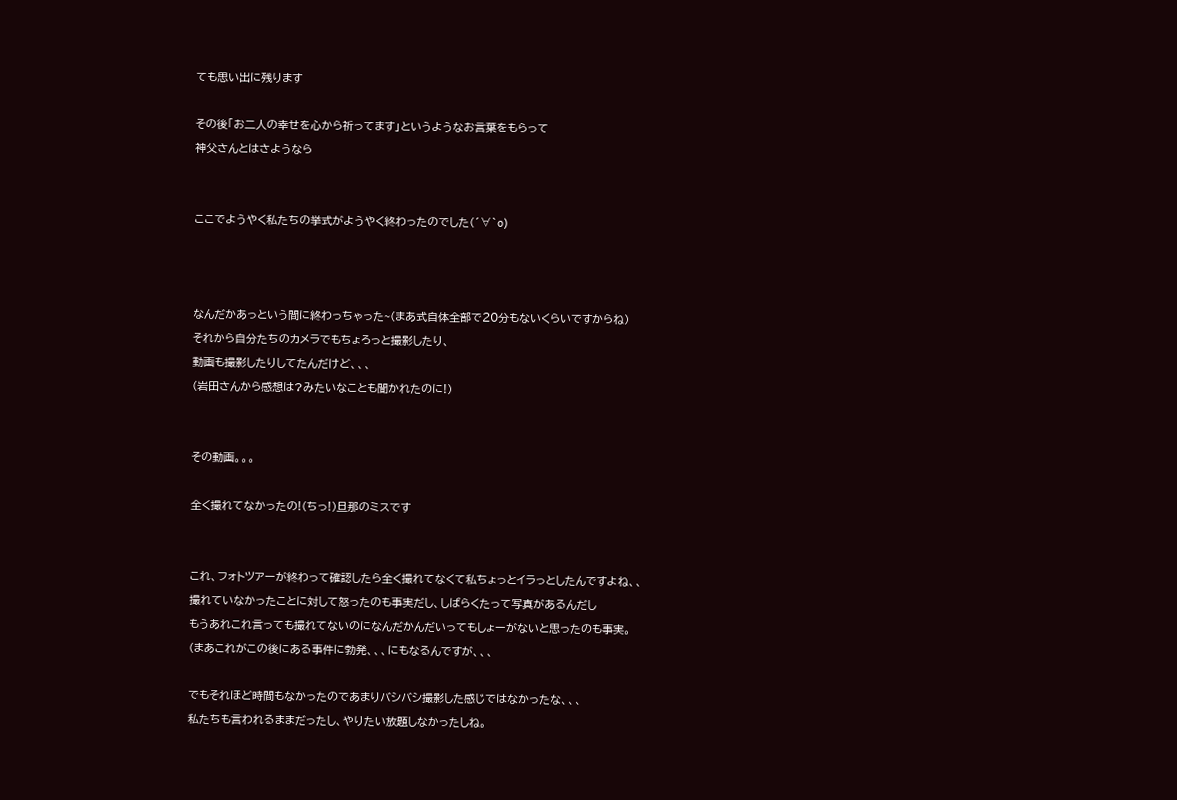ても思い出に残ります

その後「お二人の幸せを心から祈ってます」というようなお言葉をもらって
神父さんとはさようなら


ここでようやく私たちの挙式がようやく終わったのでした(´∀`o)



なんだかあっという間に終わっちゃった~(まあ式自体全部で20分もないくらいですからね)
それから自分たちのカメラでもちょろっと撮影したり、
動画も撮影したりしてたんだけど、、、
(岩田さんから感想は?みたいなことも聞かれたのに!)


その動画。。。

全く撮れてなかったの!(ちっ!)旦那のミスです


これ、フォトツアーが終わって確認したら全く撮れてなくて私ちょっとイラっとしたんですよね、、
撮れていなかったことに対して怒ったのも事実だし、しばらくたって写真があるんだし
もうあれこれ言っても撮れてないのになんだかんだいってもしょーがないと思ったのも事実。
(まあこれがこの後にある事件に勃発、、、にもなるんですが、、、

でもそれほど時間もなかったのであまりバシバシ撮影した感じではなかったな、、、
私たちも言われるままだったし、やりたい放題しなかったしね。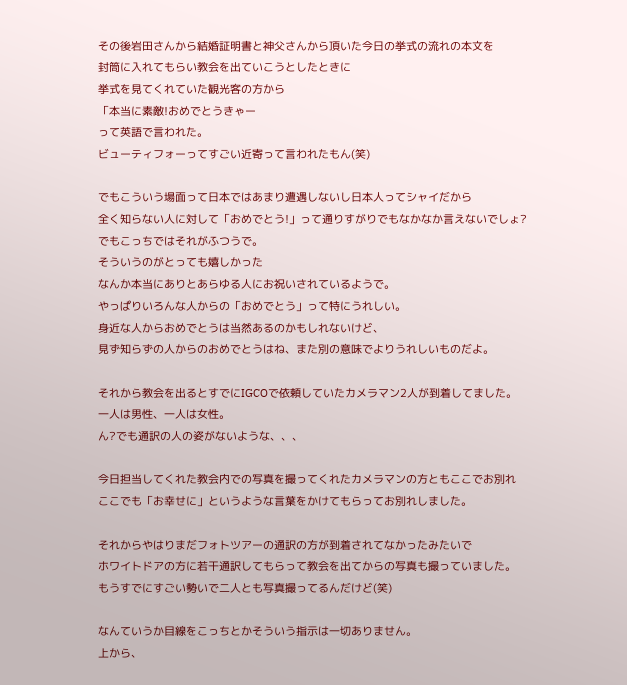その後岩田さんから結婚証明書と神父さんから頂いた今日の挙式の流れの本文を
封筒に入れてもらい教会を出ていこうとしたときに
挙式を見てくれていた観光客の方から
「本当に素敵!おめでとうきゃー
って英語で言われた。
ビューティフォーってすごい近寄って言われたもん(笑)

でもこういう場面って日本ではあまり遭遇しないし日本人ってシャイだから
全く知らない人に対して「おめでとう!」って通りすがりでもなかなか言えないでしょ?
でもこっちではそれがふつうで。
そういうのがとっても嬉しかった
なんか本当にありとあらゆる人にお祝いされているようで。
やっぱりいろんな人からの「おめでとう」って特にうれしい。
身近な人からおめでとうは当然あるのかもしれないけど、
見ず知らずの人からのおめでとうはね、また別の意味でよりうれしいものだよ。

それから教会を出るとすでにIGCOで依頼していたカメラマン2人が到着してました。
一人は男性、一人は女性。
ん?でも通訳の人の姿がないような、、、

今日担当してくれた教会内での写真を撮ってくれたカメラマンの方ともここでお別れ
ここでも「お幸せに」というような言葉をかけてもらってお別れしました。

それからやはりまだフォトツアーの通訳の方が到着されてなかったみたいで
ホワイトドアの方に若干通訳してもらって教会を出てからの写真も撮っていました。
もうすでにすごい勢いで二人とも写真撮ってるんだけど(笑)

なんていうか目線をこっちとかそういう指示は一切ありません。
上から、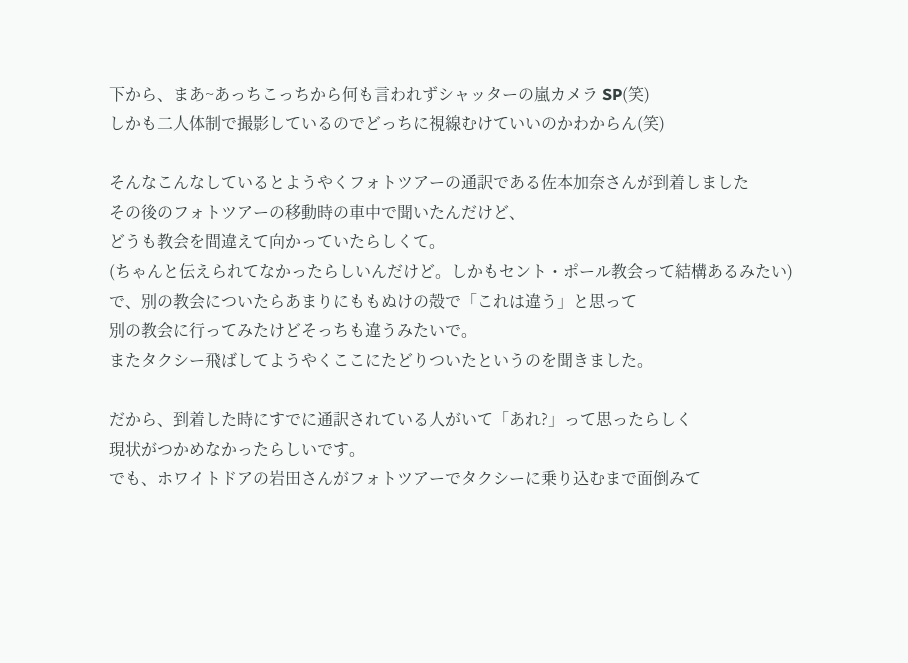下から、まあ~あっちこっちから何も言われずシャッターの嵐カメラ SP(笑)
しかも二人体制で撮影しているのでどっちに視線むけていいのかわからん(笑)

そんなこんなしているとようやくフォトツアーの通訳である佐本加奈さんが到着しました
その後のフォトツアーの移動時の車中で聞いたんだけど、
どうも教会を間違えて向かっていたらしくて。
(ちゃんと伝えられてなかったらしいんだけど。しかもセント・ポール教会って結構あるみたい)
で、別の教会についたらあまりにももぬけの殻で「これは違う」と思って
別の教会に行ってみたけどそっちも違うみたいで。
またタクシー飛ばしてようやくここにたどりついたというのを聞きました。

だから、到着した時にすでに通訳されている人がいて「あれ?」って思ったらしく
現状がつかめなかったらしいです。
でも、ホワイトドアの岩田さんがフォトツアーでタクシーに乗り込むまで面倒みて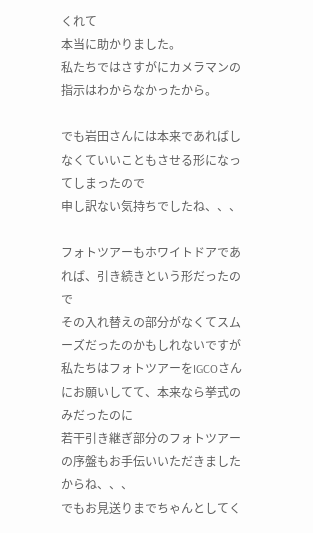くれて
本当に助かりました。
私たちではさすがにカメラマンの指示はわからなかったから。

でも岩田さんには本来であればしなくていいこともさせる形になってしまったので
申し訳ない気持ちでしたね、、、

フォトツアーもホワイトドアであれば、引き続きという形だったので
その入れ替えの部分がなくてスムーズだったのかもしれないですが
私たちはフォトツアーをIGCOさんにお願いしてて、本来なら挙式のみだったのに
若干引き継ぎ部分のフォトツアーの序盤もお手伝いいただきましたからね、、、
でもお見送りまでちゃんとしてく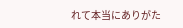れて本当にありがた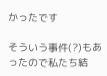かったです

そういう事件(?)もあったので私たち結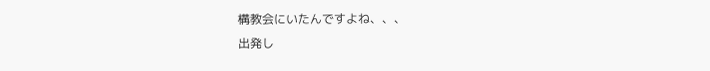構教会にいたんですよね、、、
出発し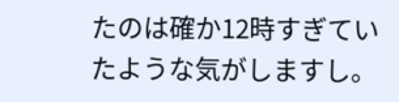たのは確か12時すぎていたような気がしますし。